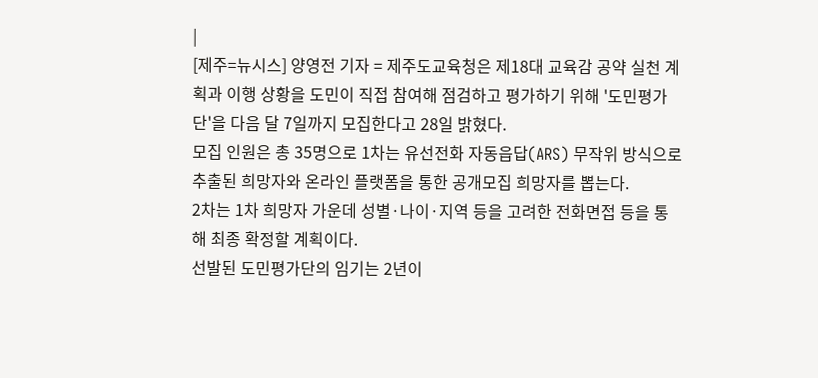|
[제주=뉴시스] 양영전 기자 = 제주도교육청은 제18대 교육감 공약 실천 계획과 이행 상황을 도민이 직접 참여해 점검하고 평가하기 위해 '도민평가단'을 다음 달 7일까지 모집한다고 28일 밝혔다.
모집 인원은 총 35명으로 1차는 유선전화 자동읍답(ARS) 무작위 방식으로 추출된 희망자와 온라인 플랫폼을 통한 공개모집 희망자를 뽑는다.
2차는 1차 희망자 가운데 성별·나이·지역 등을 고려한 전화면접 등을 통해 최종 확정할 계획이다.
선발된 도민평가단의 임기는 2년이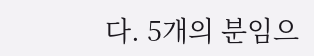다. 5개의 분임으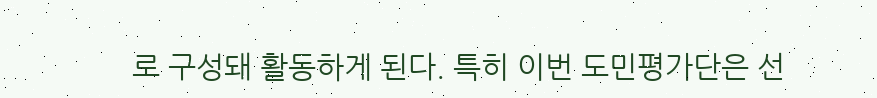로 구성돼 활동하게 된다. 특히 이번 도민평가단은 선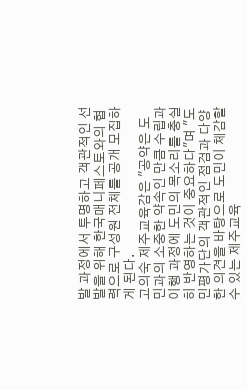발 과정에서 투명하고 객관적인 선발을 위해 한국매니페스토와의 협력으로 구성원 전체를 공개 모집하게 된다.
고의숙 제주교육감은 "공약은 도민과의 소중한 약속인 만큼 수립과 이행 과정에 도민의 목소리를 충실히 반영하는 것이 중요하다"며 "도민평가단의 객관적인 점검과 다양한 의견을 바탕으로 도민이 체감할 수 있는 제주교육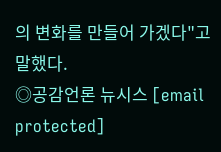의 변화를 만들어 가겠다"고 말했다.
◎공감언론 뉴시스 [email protected]